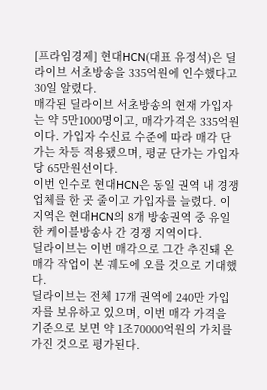[프라임경제] 현대HCN(대표 유정석)은 딜라이브 서초방송을 335억원에 인수했다고 30일 알렸다.
매각된 딜라이브 서초방송의 현재 가입자는 약 5만1000명이고, 매각가격은 335억원이다. 가입자 수신료 수준에 따라 매각 단가는 차등 적용됐으며, 평균 단가는 가입자당 65만원선이다.
이번 인수로 현대HCN은 동일 권역 내 경쟁업체를 한 곳 줄이고 가입자를 늘렸다. 이 지역은 현대HCN의 8개 방송권역 중 유일한 케이블방송사 간 경쟁 지역이다.
딜라이브는 이번 매각으로 그간 추진돼 온 매각 작업이 본 궤도에 오를 것으로 기대했다.
딜라이브는 전체 17개 권역에 240만 가입자를 보유하고 있으며, 이번 매각 가격을 기준으로 보면 약 1조70000억원의 가치를 가진 것으로 평가된다.